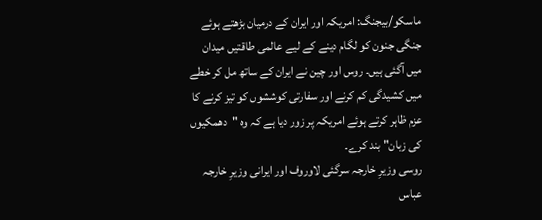ماسکو/بیجنگ: امریکہ اور ایران کے درمیان بڑھتے ہوئے جنگی جنون کو لگام دینے کے لیے عالمی طاقتیں میدان میں آگئی ہیں۔ روس اور چین نے ایران کے ساتھ مل کر خطے میں کشیدگی کم کرنے اور سفارتی کوششوں کو تیز کرنے کا عزم ظاہر کرتے ہوئے امریکہ پر زور دیا ہے کہ وہ "دھمکیوں کی زبان" بند کرے۔
روسی وزیرِ خارجہ سرگئی لاوروف اور ایرانی وزیرِ خارجہ عباس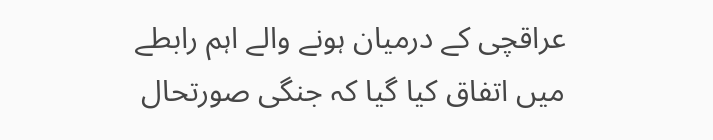عراقچی کے درمیان ہونے والے اہم رابطے میں اتفاق کیا گیا کہ جنگی صورتحال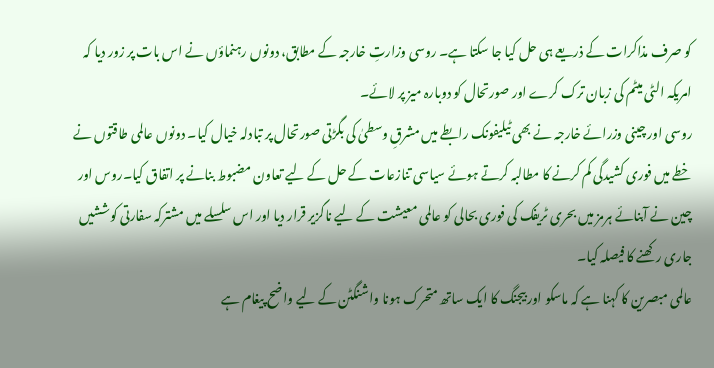کو صرف مذاکرات کے ذریعے ہی حل کیا جا سکتا ہے۔ روسی وزارتِ خارجہ کے مطابق، دونوں رہنماؤں نے اس بات پر زور دیا کہ امریکہ الٹی میٹم کی زبان ترک کرے اور صورتحال کو دوبارہ میز پر لائے۔
روسی اور چینی وزرائے خارجہ نے بھی ٹیلیفونک رابطے میں مشرقِ وسطیٰ کی بگڑتی صورتحال پر تبادلہ خیال کیا۔ دونوں عالمی طاقتوں نے خطے میں فوری کشیدگی کم کرنے کا مطالبہ کرتے ہوئے سیاسی تنازعات کے حل کے لیے تعاون مضبوط بنانے پر اتفاق کیا۔روس اور چین نے آبنائے ہرمز میں بحری ٹریفک کی فوری بحالی کو عالمی معیشت کے لیے ناگزیر قرار دیا اور اس سلسلے میں مشترکہ سفارتی کوششیں جاری رکھنے کا فیصلہ کیا۔
عالمی مبصرین کا کہنا ہے کہ ماسکو اور بیجنگ کا ایک ساتھ متحرک ہونا واشنگٹن کے لیے واضح پیغام ہے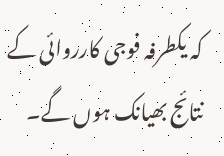کہ یکطرفہ فوجی کارروائی کے نتائج بھیانک ہوں گے۔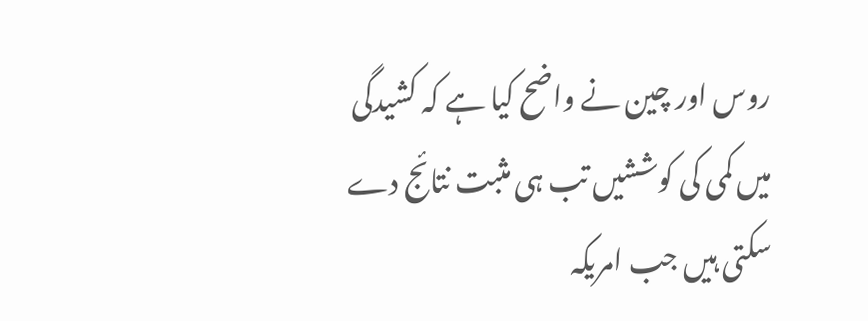روس اور چین نے واضح کیا ہے کہ کشیدگی میں کمی کی کوششیں تب ہی مثبت نتائج دے سکتی ہیں جب امریکہ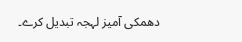دھمکی آمیز لہجہ تبدیل کرے۔